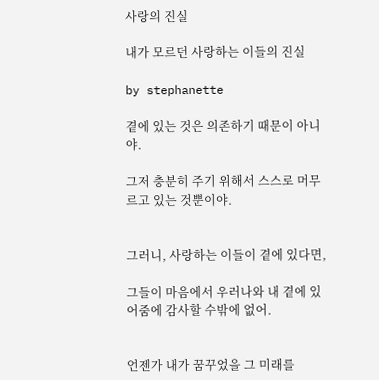사랑의 진실

내가 모르던 사랑하는 이들의 진실

by stephanette

곁에 있는 것은 의존하기 때문이 아니야.

그저 충분히 주기 위해서 스스로 머무르고 있는 것뿐이야.


그러니, 사랑하는 이들이 곁에 있다면,

그들이 마음에서 우러나와 내 곁에 있어줌에 감사할 수밖에 없어.


언젠가 내가 꿈꾸었을 그 미래를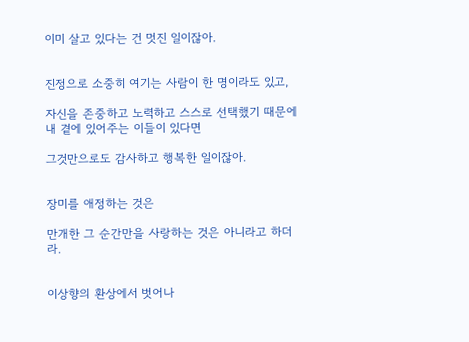이미 살고 있다는 건 멋진 일이잖아.


진정으로 소중히 여기는 사람이 한 명이라도 있고,

자신을 존중하고 노력하고 스스로 선택했기 때문에 내 곁에 있어주는 이들이 있다면

그것만으로도 감사하고 행복한 일이잖아.


장미를 애정하는 것은

만개한 그 순간만을 사랑하는 것은 아니라고 하더라.


이상향의 환상에서 벗어나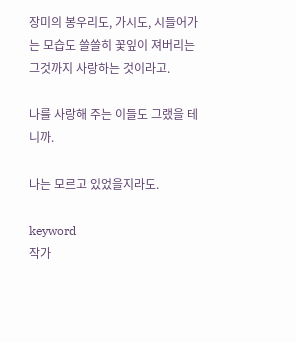장미의 봉우리도, 가시도, 시들어가는 모습도 쓸쓸히 꽃잎이 져버리는 그것까지 사랑하는 것이라고.

나를 사랑해 주는 이들도 그랬을 테니까.

나는 모르고 있었을지라도.

keyword
작가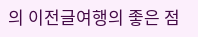의 이전글여행의 좋은 점